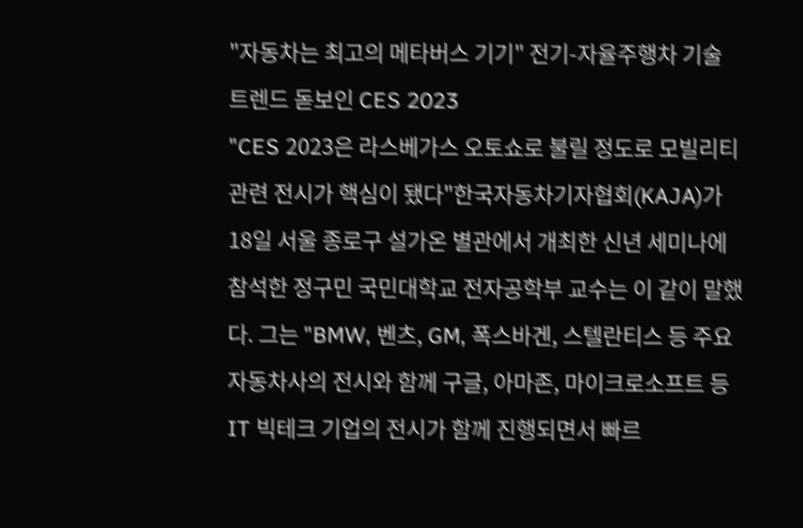"자동차는 최고의 메타버스 기기" 전기-자율주행차 기술 트렌드 돋보인 CES 2023
"CES 2023은 라스베가스 오토쇼로 불릴 정도로 모빌리티 관련 전시가 핵심이 됐다"한국자동차기자협회(KAJA)가 18일 서울 종로구 설가온 별관에서 개최한 신년 세미나에 참석한 정구민 국민대학교 전자공학부 교수는 이 같이 말했다. 그는 "BMW, 벤츠, GM, 폭스바겐, 스텔란티스 등 주요 자동차사의 전시와 함께 구글, 아마존, 마이크로소프트 등 IT 빅테크 기업의 전시가 함께 진행되면서 빠르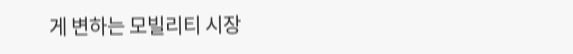게 변하는 모빌리티 시장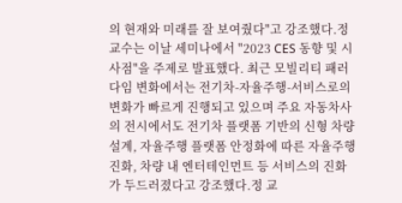의 현재와 미래를 잘 보여줬다"고 강조했다.정 교수는 이날 세미나에서 "2023 CES 동향 및 시사점"을 주제로 발표했다. 최근 모빌리티 패러다임 변화에서는 전기차-자율주행-서비스로의 변화가 빠르게 진행되고 있으며 주요 자동차사의 전시에서도 전기차 플랫폼 기반의 신형 차량 설계, 자율주행 플랫폼 안정화에 따른 자율주행 진화, 차량 내 엔터테인먼트 등 서비스의 진화가 두드러졌다고 강조했다.정 교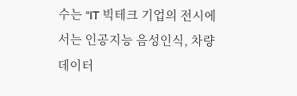수는 "IT 빅테크 기업의 전시에서는 인공지능 음성인식, 차량 데이터